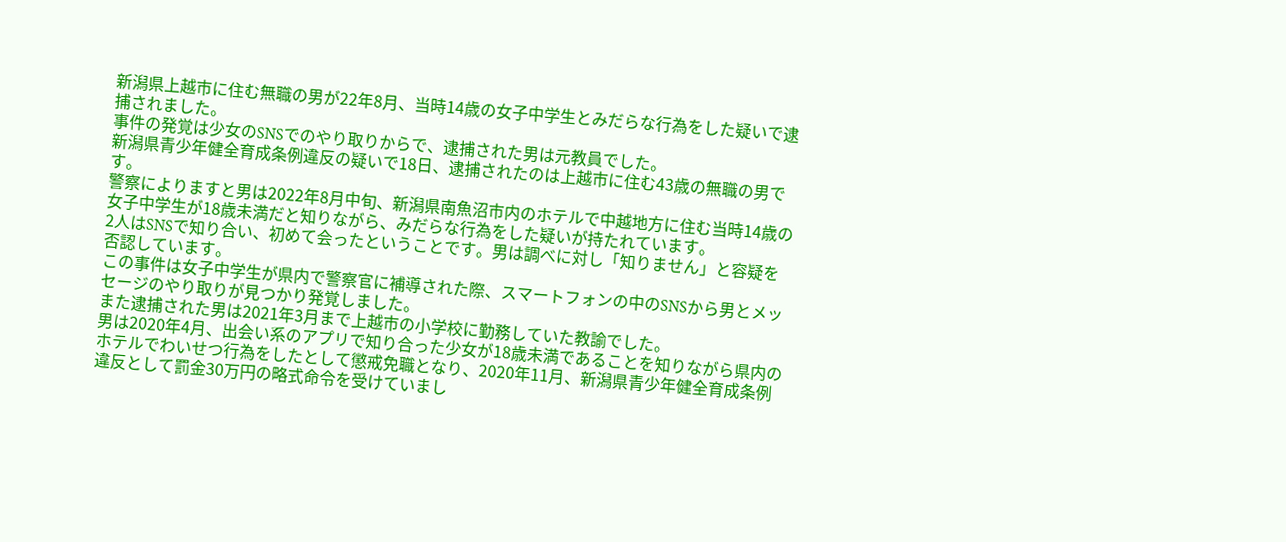新潟県上越市に住む無職の男が22年8月、当時14歳の女子中学生とみだらな行為をした疑いで逮捕されました。
事件の発覚は少女のSNSでのやり取りからで、逮捕された男は元教員でした。
新潟県青少年健全育成条例違反の疑いで18日、逮捕されたのは上越市に住む43歳の無職の男です。
警察によりますと男は2022年8月中旬、新潟県南魚沼市内のホテルで中越地方に住む当時14歳の女子中学生が18歳未満だと知りながら、みだらな行為をした疑いが持たれています。
2人はSNSで知り合い、初めて会ったということです。男は調べに対し「知りません」と容疑を否認しています。
この事件は女子中学生が県内で警察官に補導された際、スマートフォンの中のSNSから男とメッセージのやり取りが見つかり発覚しました。
また逮捕された男は2021年3月まで上越市の小学校に勤務していた教諭でした。
男は2020年4月、出会い系のアプリで知り合った少女が18歳未満であることを知りながら県内のホテルでわいせつ行為をしたとして懲戒免職となり、2020年11月、新潟県青少年健全育成条例違反として罰金30万円の略式命令を受けていまし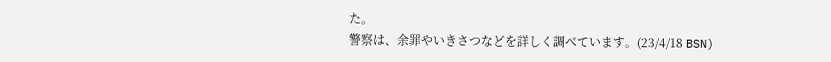た。
警察は、余罪やいきさつなどを詳しく調べています。(23/4/18 BSN)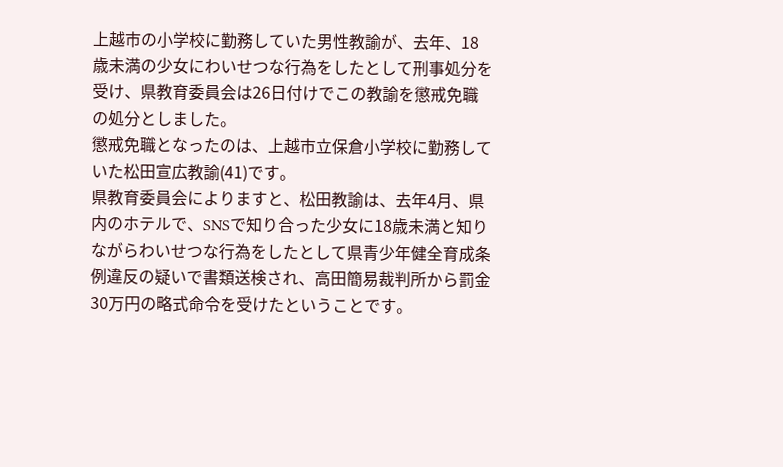上越市の小学校に勤務していた男性教諭が、去年、18歳未満の少女にわいせつな行為をしたとして刑事処分を受け、県教育委員会は26日付けでこの教諭を懲戒免職の処分としました。
懲戒免職となったのは、上越市立保倉小学校に勤務していた松田宣広教諭(41)です。
県教育委員会によりますと、松田教諭は、去年4月、県内のホテルで、SNSで知り合った少女に18歳未満と知りながらわいせつな行為をしたとして県青少年健全育成条例違反の疑いで書類送検され、高田簡易裁判所から罰金30万円の略式命令を受けたということです。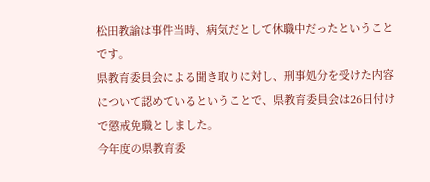松田教諭は事件当時、病気だとして休職中だったということです。
県教育委員会による聞き取りに対し、刑事処分を受けた内容について認めているということで、県教育委員会は26日付けで懲戒免職としました。
今年度の県教育委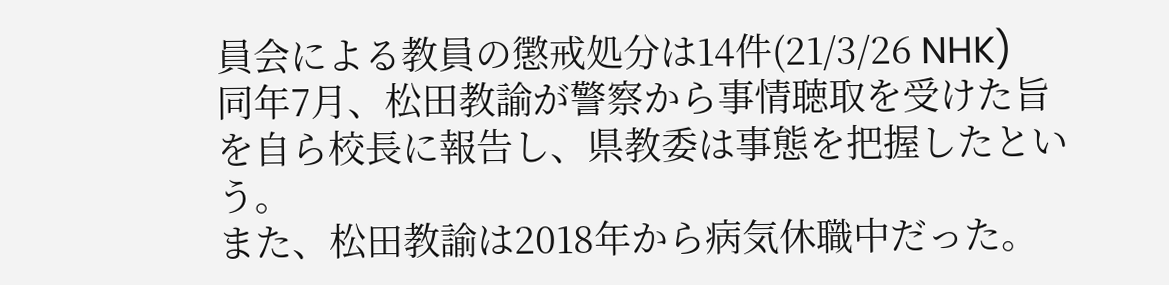員会による教員の懲戒処分は14件(21/3/26 NHK)
同年7月、松田教諭が警察から事情聴取を受けた旨を自ら校長に報告し、県教委は事態を把握したという。
また、松田教諭は2018年から病気休職中だった。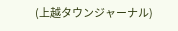(上越タウンジャーナル)